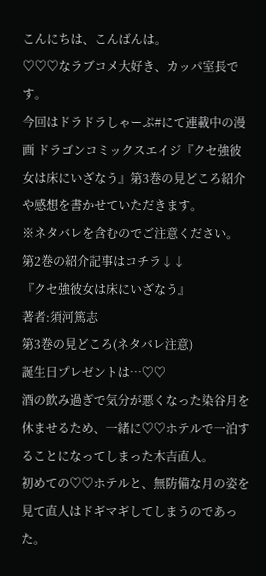こんにちは、こんばんは。
♡♡♡なラブコメ大好き、カッパ室長です。
今回はドラドラしゃーぷ#にて連載中の漫画 ドラゴンコミックスエイジ『クセ強彼女は床にいざなう』第3巻の見どころ紹介や感想を書かせていただきます。
※ネタバレを含むのでご注意ください。
第2巻の紹介記事はコチラ↓↓
『クセ強彼女は床にいざなう』
著者:須河篤志
第3巻の見どころ(ネタバレ注意)
誕生日プレゼントは…♡♡
酒の飲み過ぎで気分が悪くなった染谷月を休ませるため、一緒に♡♡ホテルで一泊することになってしまった木吉直人。
初めての♡♡ホテルと、無防備な月の姿を見て直人はドギマギしてしまうのであった。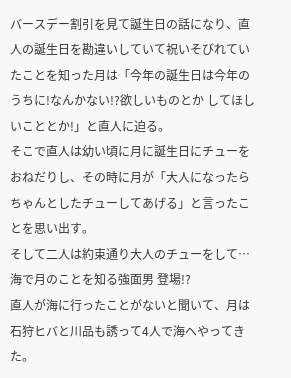バースデー割引を見て誕生日の話になり、直人の誕生日を勘違いしていて祝いそびれていたことを知った月は「今年の誕生日は今年のうちに!なんかない!?欲しいものとか してほしいこととか!」と直人に迫る。
そこで直人は幼い頃に月に誕生日にチューをおねだりし、その時に月が「大人になったら ちゃんとしたチューしてあげる」と言ったことを思い出す。
そして二人は約束通り大人のチューをして…
海で月のことを知る強面男 登場!?
直人が海に行ったことがないと聞いて、月は石狩ヒバと川品も誘って4人で海へやってきた。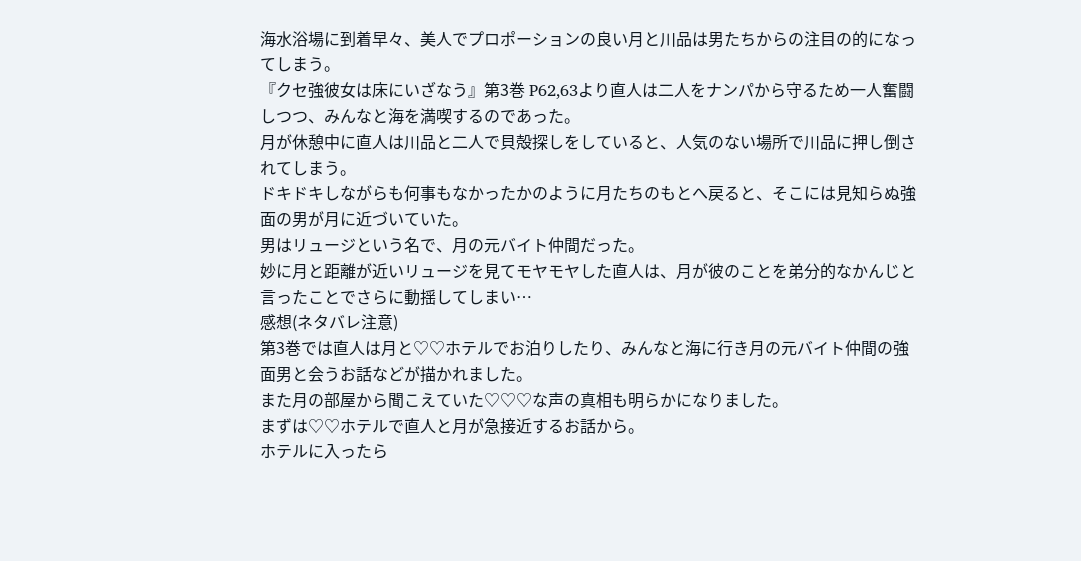海水浴場に到着早々、美人でプロポーションの良い月と川品は男たちからの注目の的になってしまう。
『クセ強彼女は床にいざなう』第3巻 P62,63より直人は二人をナンパから守るため一人奮闘しつつ、みんなと海を満喫するのであった。
月が休憩中に直人は川品と二人で貝殻探しをしていると、人気のない場所で川品に押し倒されてしまう。
ドキドキしながらも何事もなかったかのように月たちのもとへ戻ると、そこには見知らぬ強面の男が月に近づいていた。
男はリュージという名で、月の元バイト仲間だった。
妙に月と距離が近いリュージを見てモヤモヤした直人は、月が彼のことを弟分的なかんじと言ったことでさらに動揺してしまい…
感想(ネタバレ注意)
第3巻では直人は月と♡♡ホテルでお泊りしたり、みんなと海に行き月の元バイト仲間の強面男と会うお話などが描かれました。
また月の部屋から聞こえていた♡♡♡な声の真相も明らかになりました。
まずは♡♡ホテルで直人と月が急接近するお話から。
ホテルに入ったら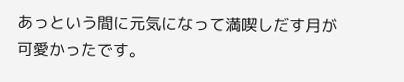あっという間に元気になって満喫しだす月が可愛かったです。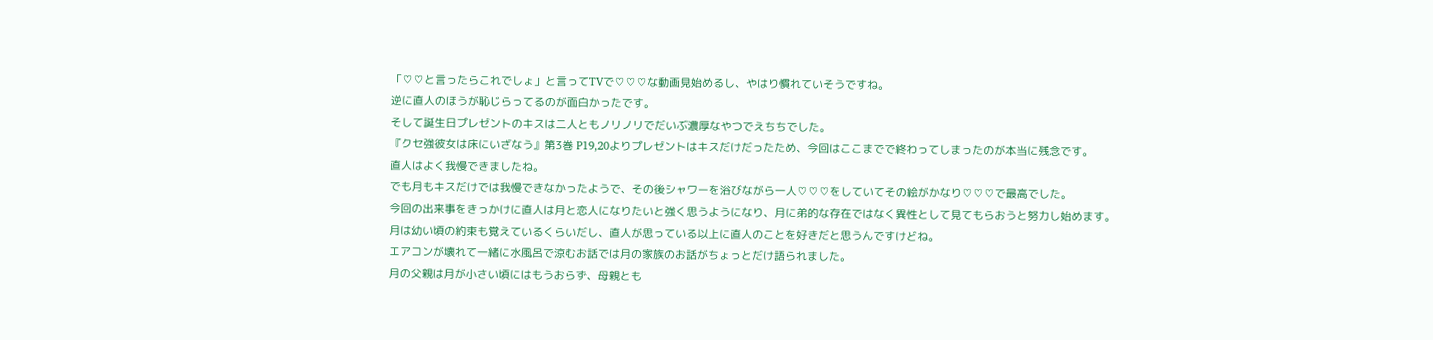「♡♡と言ったらこれでしょ」と言ってTVで♡♡♡な動画見始めるし、やはり慣れていそうですね。
逆に直人のほうが恥じらってるのが面白かったです。
そして誕生日プレゼントのキスは二人ともノリノリでだいぶ濃厚なやつでえちちでした。
『クセ強彼女は床にいざなう』第3巻 P19,20よりプレゼントはキスだけだったため、今回はここまでで終わってしまったのが本当に残念です。
直人はよく我慢できましたね。
でも月もキスだけでは我慢できなかったようで、その後シャワーを浴びながら一人♡♡♡をしていてその絵がかなり♡♡♡で最高でした。
今回の出来事をきっかけに直人は月と恋人になりたいと強く思うようになり、月に弟的な存在ではなく異性として見てもらおうと努力し始めます。
月は幼い頃の約束も覚えているくらいだし、直人が思っている以上に直人のことを好きだと思うんですけどね。
エアコンが壊れて一緒に水風呂で涼むお話では月の家族のお話がちょっとだけ語られました。
月の父親は月が小さい頃にはもうおらず、母親とも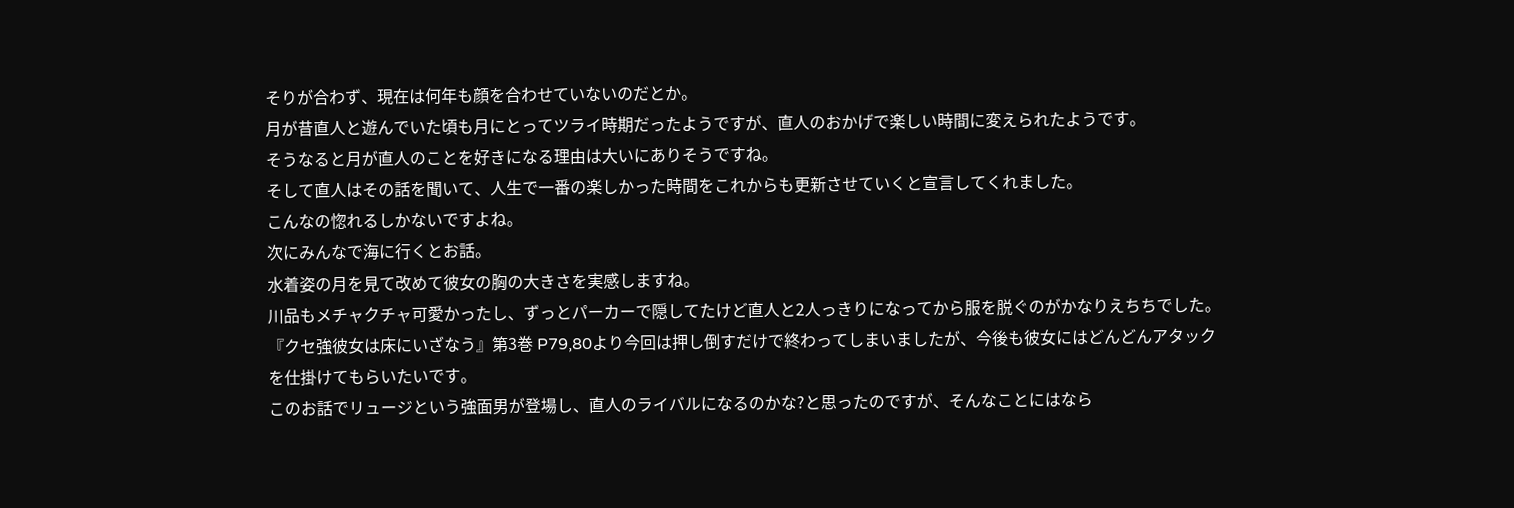そりが合わず、現在は何年も顔を合わせていないのだとか。
月が昔直人と遊んでいた頃も月にとってツライ時期だったようですが、直人のおかげで楽しい時間に変えられたようです。
そうなると月が直人のことを好きになる理由は大いにありそうですね。
そして直人はその話を聞いて、人生で一番の楽しかった時間をこれからも更新させていくと宣言してくれました。
こんなの惚れるしかないですよね。
次にみんなで海に行くとお話。
水着姿の月を見て改めて彼女の胸の大きさを実感しますね。
川品もメチャクチャ可愛かったし、ずっとパーカーで隠してたけど直人と2人っきりになってから服を脱ぐのがかなりえちちでした。
『クセ強彼女は床にいざなう』第3巻 P79,80より今回は押し倒すだけで終わってしまいましたが、今後も彼女にはどんどんアタックを仕掛けてもらいたいです。
このお話でリュージという強面男が登場し、直人のライバルになるのかな?と思ったのですが、そんなことにはなら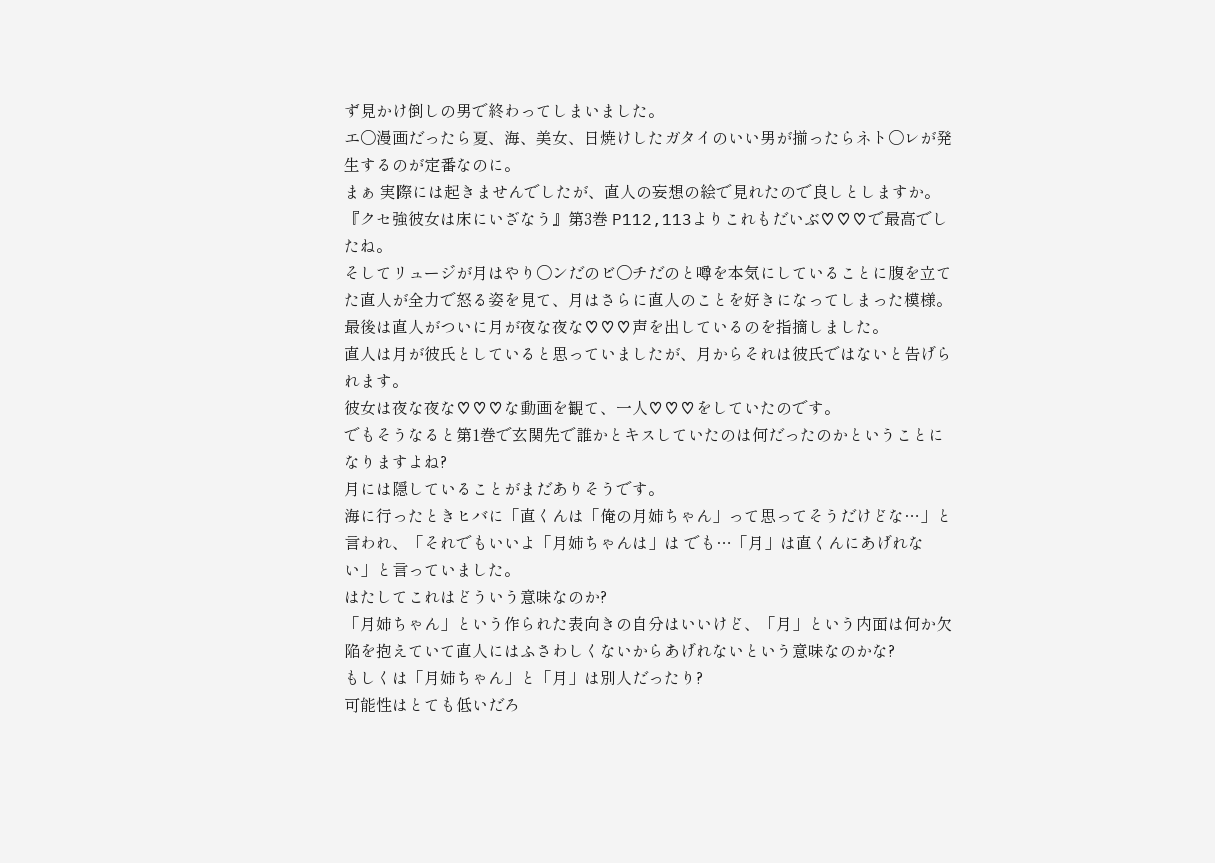ず見かけ倒しの男で終わってしまいました。
エ〇漫画だったら夏、海、美女、日焼けしたガタイのいい男が揃ったらネト〇レが発生するのが定番なのに。
まぁ 実際には起きませんでしたが、直人の妄想の絵で見れたので良しとしますか。
『クセ強彼女は床にいざなう』第3巻 P112,113よりこれもだいぶ♡♡♡で最高でしたね。
そしてリュージが月はやり〇ンだのビ〇チだのと噂を本気にしていることに腹を立てた直人が全力で怒る姿を見て、月はさらに直人のことを好きになってしまった模様。
最後は直人がついに月が夜な夜な♡♡♡声を出しているのを指摘しました。
直人は月が彼氏としていると思っていましたが、月からそれは彼氏ではないと告げられます。
彼女は夜な夜な♡♡♡な動画を観て、一人♡♡♡をしていたのです。
でもそうなると第1巻で玄関先で誰かとキスしていたのは何だったのかということになりますよね?
月には隠していることがまだありそうです。
海に行ったときヒバに「直くんは「俺の月姉ちゃん」って思ってそうだけどな…」と言われ、「それでもいいよ「月姉ちゃんは」は でも…「月」は直くんにあげれない」と言っていました。
はたしてこれはどういう意味なのか?
「月姉ちゃん」という作られた表向きの自分はいいけど、「月」という内面は何か欠陥を抱えていて直人にはふさわしくないからあげれないという意味なのかな?
もしくは「月姉ちゃん」と「月」は別人だったり?
可能性はとても低いだろ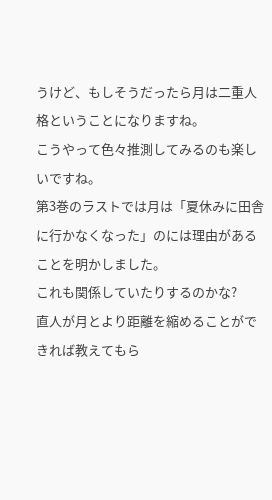うけど、もしそうだったら月は二重人格ということになりますね。
こうやって色々推測してみるのも楽しいですね。
第3巻のラストでは月は「夏休みに田舎に行かなくなった」のには理由があることを明かしました。
これも関係していたりするのかな?
直人が月とより距離を縮めることができれば教えてもら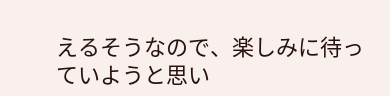えるそうなので、楽しみに待っていようと思い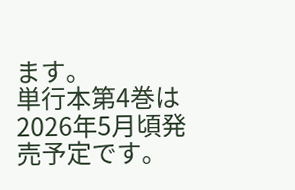ます。
単行本第4巻は2026年5月頃発売予定です。